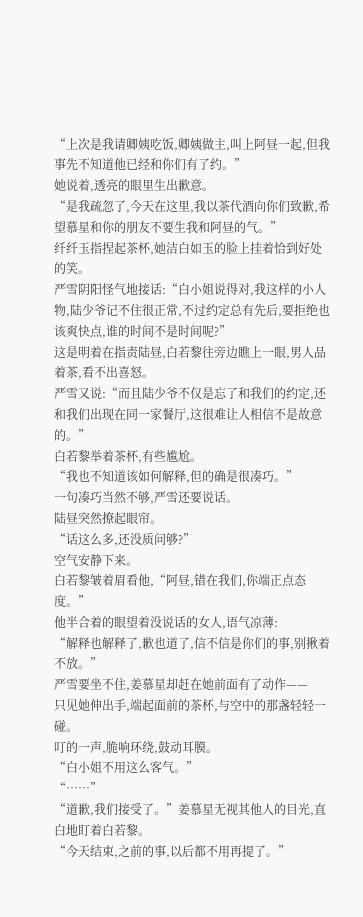“上次是我请卿姨吃饭,卿姨做主,叫上阿昼一起,但我事先不知道他已经和你们有了约。”
她说着,透亮的眼里生出歉意。
“是我疏忽了,今天在这里,我以茶代酒向你们致歉,希望慕星和你的朋友不要生我和阿昼的气。”
纤纤玉指捏起茶杯,她洁白如玉的脸上挂着恰到好处的笑。
严雪阴阳怪气地接话:“白小姐说得对,我这样的小人物,陆少爷记不住很正常,不过约定总有先后,要拒绝也该爽快点,谁的时间不是时间呢?”
这是明着在指责陆昼,白若黎往旁边瞧上一眼,男人品着茶,看不出喜怒。
严雪又说:“而且陆少爷不仅是忘了和我们的约定,还和我们出现在同一家餐厅,这很难让人相信不是故意的。”
白若黎举着茶杯,有些尴尬。
“我也不知道该如何解释,但的确是很凑巧。”
一句凑巧当然不够,严雪还要说话。
陆昼突然撩起眼帘。
“话这么多,还没质问够?”
空气安静下来。
白若黎皱着眉看他,“阿昼,错在我们,你端正点态度。”
他半合着的眼望着没说话的女人,语气凉薄:
“解释也解释了,歉也道了,信不信是你们的事,别揪着不放。”
严雪要坐不住,姜慕星却赶在她前面有了动作——
只见她伸出手,端起面前的茶杯,与空中的那盏轻轻一碰。
叮的一声,脆响环绕,鼓动耳膜。
“白小姐不用这么客气。”
“……”
“道歉,我们接受了。”姜慕星无视其他人的目光,直白地盯着白若黎。
“今天结束,之前的事,以后都不用再提了。”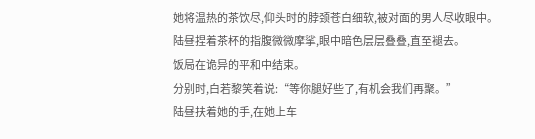她将温热的茶饮尽,仰头时的脖颈苍白细软,被对面的男人尽收眼中。
陆昼捏着茶杯的指腹微微摩挲,眼中暗色层层叠叠,直至褪去。
饭局在诡异的平和中结束。
分别时,白若黎笑着说:“等你腿好些了,有机会我们再聚。”
陆昼扶着她的手,在她上车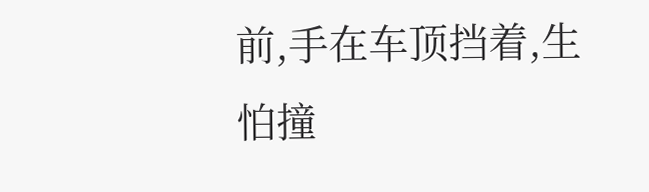前,手在车顶挡着,生怕撞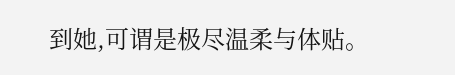到她,可谓是极尽温柔与体贴。